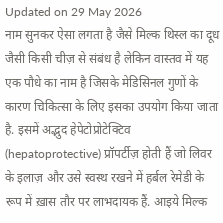Updated on 29 May 2026
नाम सुनकर ऐसा लगता है जैसे मिल्क थिस्ल का दूध जैसी किसी चीज़ से संबंध है लेकिन वास्तव में यह एक पौधे का नाम है जिसके मेडिसिनल गुणों के कारण चिकित्सा के लिए इसका उपयोग किया जाता है. इसमें अद्भुद हेपेटोप्रोटेक्टिव (hepatoprotective) प्रॉपर्टीज़ होती हैं जो लिवर के इलाज़ और उसे स्वस्थ रखने में हर्बल रेमेडी के रूप में ख़ास तौर पर लाभदायक हैं. आइये मिल्क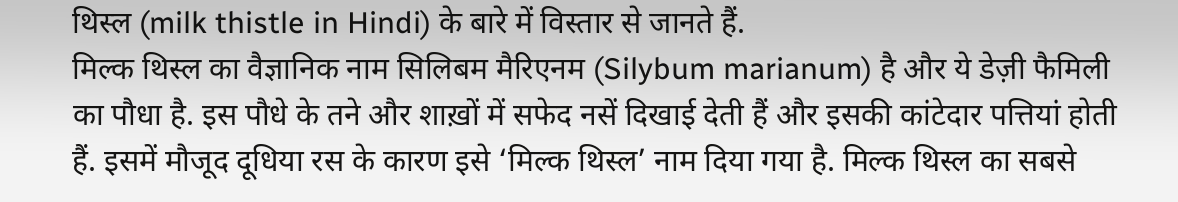थिस्ल (milk thistle in Hindi) के बारे में विस्तार से जानते हैं.
मिल्क थिस्ल का वैज्ञानिक नाम सिलिबम मैरिएनम (Silybum marianum) है और ये डेज़ी फैमिली का पौधा है. इस पौधे के तने और शाख़ों में सफेद नसें दिखाई देती हैं और इसकी कांटेदार पत्तियां होती हैं. इसमें मौजूद दूधिया रस के कारण इसे ‘मिल्क थिस्ल’ नाम दिया गया है. मिल्क थिस्ल का सबसे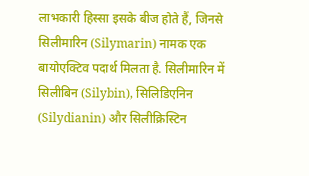लाभकारी हिस्सा इसके बीज होते हैं, जिनसे सिलीमारिन (Silymarin) नामक एक बायोएक्टिव पदार्थ मिलता है. सिलीमारिन में सिलीबिन (Silybin), सिलिडिएनिन (Silydianin) और सिलीक्रिस्टिन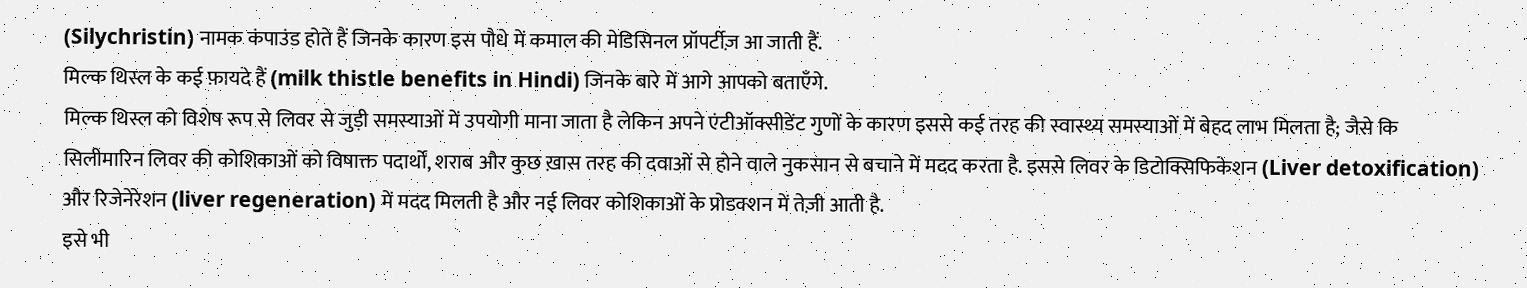(Silychristin) नामक कंपाउंड होते हैं जिनके कारण इस पौधे में कमाल की मेडिसिनल प्रॉपर्टीज़ आ जाती हैं.
मिल्क थिस्ल के कई फ़ायदे हैं (milk thistle benefits in Hindi) जिनके बारे में आगे आपको बताएँगे.
मिल्क थिस्ल को विशेष रूप से लिवर से जुड़ी समस्याओं में उपयोगी माना जाता है लेकिन अपने एंटीऑक्सीडेंट गुणों के कारण इससे कई तरह की स्वास्थ्य समस्याओं में बेहद लाभ मिलता है; जैसे कि
सिलीमारिन लिवर की कोशिकाओं को विषाक्त पदार्थों, शराब और कुछ ख़ास तरह की दवाओं से होने वाले नुकसान से बचाने में मदद करता है. इससे लिवर के डिटोक्सिफिकेशन (Liver detoxification) और रिजेनेरेशन (liver regeneration) में मदद मिलती है और नई लिवर कोशिकाओं के प्रोडक्शन में तेज़ी आती है.
इसे भी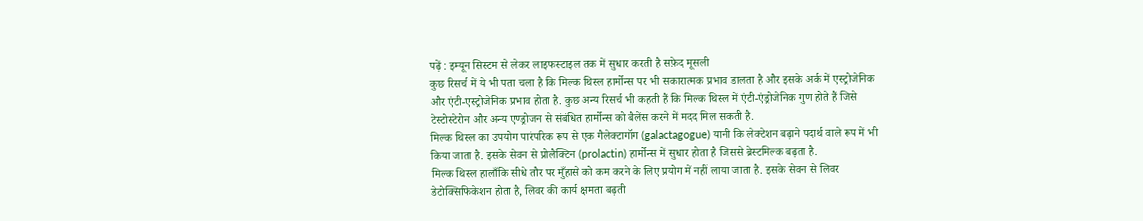पढ़ें : इम्यून सिस्टम से लेकर लाइफस्टाइल तक में सुधार करती है सफ़ेद मूसली
कुछ रिसर्च में ये भी पता चला है कि मिल्क थिस्ल हार्मोन्स पर भी सकारात्मक प्रभाव डालता है और इसके अर्क में एस्ट्रोजेनिक और एंटी-एस्ट्रोजेनिक प्रभाव होता है. कुछ अन्य रिसर्च भी कहती हैं कि मिल्क थिस्ल में एंटी-एंड्रोजेनिक गुण होते हैं जिसे टेस्टोस्टेरोन और अन्य एण्ड्रोजन से संबंधित हार्मोन्स को बैलेंस करने में मदद मिल सकती है.
मिल्क थिस्ल का उपयोग पारंपरिक रूप से एक गैलेक्टागॉग (galactagogue) यानी कि लेक्टेशन बढ़ाने पदार्थ वाले रूप में भी किया जाता है. इसके सेवन से प्रोलैक्टिन (prolactin) हार्मोन्स में सुधार होता है जिससे ब्रेस्टमिल्क बढ़ता है.
मिल्क थिस्ल हालाँकि सीधे तौर पर मुँहासे को कम करने के लिए प्रयोग में नहीं लाया जाता है. इसके सेवन से लिवर डेटोक्सिफिकेशन होता है, लिवर की कार्य क्षमता बढ़ती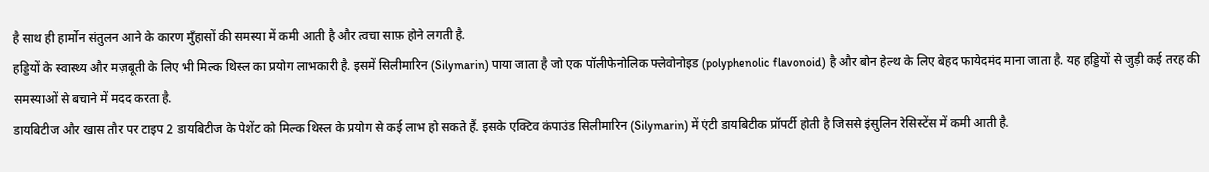है साथ ही हार्मोन संतुलन आने के कारण मुँहासों की समस्या में कमी आती है और त्वचा साफ़ होने लगती है.
हड्डियों के स्वास्थ्य और मज़बूती के लिए भी मिल्क थिस्ल का प्रयोग लाभकारी है. इसमें सिलीमारिन (Silymarin) पाया जाता है जो एक पॉलीफेनोलिक फ्लेवोनोइड (polyphenolic flavonoid) है और बोन हेल्थ के लिए बेहद फायेदमंद माना जाता है. यह हड्डियों से जुड़ी कई तरह की समस्याओं से बचाने में मदद करता है.
डायबिटीज और खास तौर पर टाइप 2 डायबिटीज के पेशेंट को मिल्क थिस्ल के प्रयोग से कई लाभ हो सकते हैं. इसके एक्टिव कंपाउंड सिलीमारिन (Silymarin) में एंटी डायबिटीक प्रॉपर्टी होती है जिससे इंसुलिन रेसिस्टेंस में कमी आती है.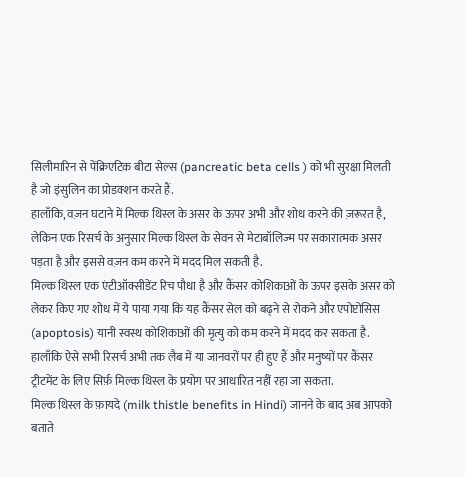सिलीमारिन से पेंक्रिएटिक बीटा सेल्स (pancreatic beta cells ) को भी सुरक्षा मिलती है जो इंसुलिन का प्रोडक्शन करते हैं.
हालाँकि, वज़न घटाने में मिल्क थिस्ल के असर के ऊपर अभी और शोध करने की ज़रूरत है, लेकिन एक रिसर्च के अनुसार मिल्क थिस्ल के सेवन से मेटाबॉलिज्म पर सकारात्मक असर पड़ता है और इससे वज़न कम करने में मदद मिल सकती है.
मिल्क थिस्ल एक एंटीऑक्सीडेंट रिच पौधा है और कैंसर कोशिकाओं के ऊपर इसके असर को लेकर किए गए शोध में ये पाया गया कि यह कैंसर सेल को बढ्ने से रोकने और एपोप्टोसिस (apoptosis) यानी स्वस्थ कोशिकाओं की मृत्यु को कम करने में मदद कर सकता है. हालाँकि ऐसे सभी रिसर्च अभी तक लैब में या जानवरों पर ही हुए हैं और मनुष्यों पर कैंसर ट्रीटमेंट के लिए सिर्फ़ मिल्क थिस्ल के प्रयोग पर आधारित नहीं रहा जा सकता.
मिल्क थिस्ल के फ़ायदे (milk thistle benefits in Hindi) जानने के बाद अब आपको बताते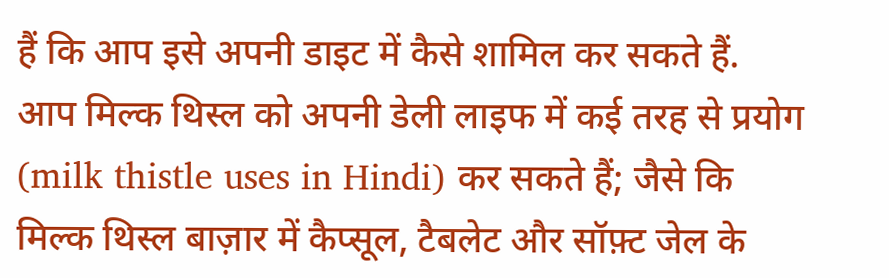हैं कि आप इसे अपनी डाइट में कैसे शामिल कर सकते हैं.
आप मिल्क थिस्ल को अपनी डेली लाइफ में कई तरह से प्रयोग (milk thistle uses in Hindi) कर सकते हैं; जैसे कि
मिल्क थिस्ल बाज़ार में कैप्सूल, टैबलेट और सॉफ़्ट जेल के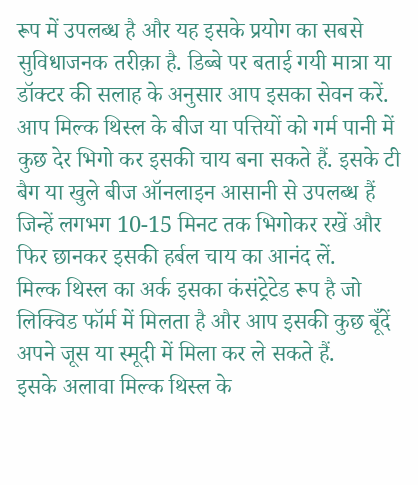रूप में उपलब्ध है और यह इसके प्रयोग का सबसे सुविधाजनक तरीक़ा है. डिब्बे पर बताई गयी मात्रा या डॉक्टर की सलाह के अनुसार आप इसका सेवन करें.
आप मिल्क थिस्ल के बीज या पत्तियों को गर्म पानी में कुछ देर भिगो कर इसकी चाय बना सकते हैं. इसके टी बैग या खुले बीज ऑनलाइन आसानी से उपलब्ध हैं जिन्हें लगभग 10-15 मिनट तक भिगोकर रखें और फिर छानकर इसकी हर्बल चाय का आनंद लें.
मिल्क थिस्ल का अर्क इसका कंसंट्रेटेड रूप है जो लिक्विड फॉर्म में मिलता है और आप इसकी कुछ बूँदें अपने जूस या स्मूदी में मिला कर ले सकते हैं.
इसके अलावा मिल्क थिस्ल के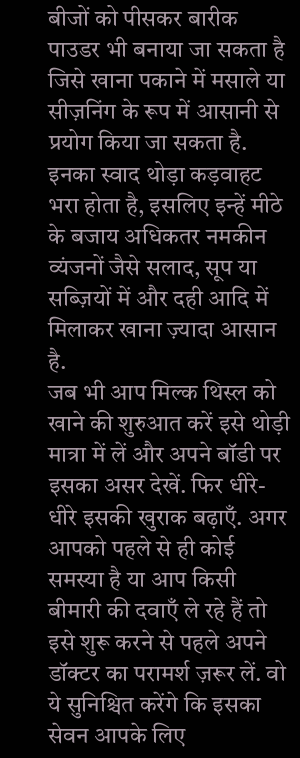बीजों को पीसकर बारीक पाउडर भी बनाया जा सकता है जिसे खाना पकाने में मसाले या सीज़निंग के रूप में आसानी से प्रयोग किया जा सकता है. इनका स्वाद थोड़ा कड़वाहट भरा होता है, इसलिए इन्हें मीठे के बजाय अधिकतर नमकीन व्यंजनों जैसे सलाद, सूप या सब्ज़ियों में और दही आदि में मिलाकर खाना ज़्यादा आसान है.
जब भी आप मिल्क थिस्ल को खाने की शुरुआत करें इसे थोड़ी मात्रा में लें और अपने बॉडी पर इसका असर देखें. फिर धीरे-धीरे इसकी खुराक बढ़ाएँ. अगर आपको पहले से ही कोई समस्या है या आप किसी बीमारी की दवाएँ ले रहे हैं तो इसे शुरू करने से पहले अपने डॉक्टर का परामर्श ज़रूर लें. वो ये सुनिश्चित करेंगे कि इसका सेवन आपके लिए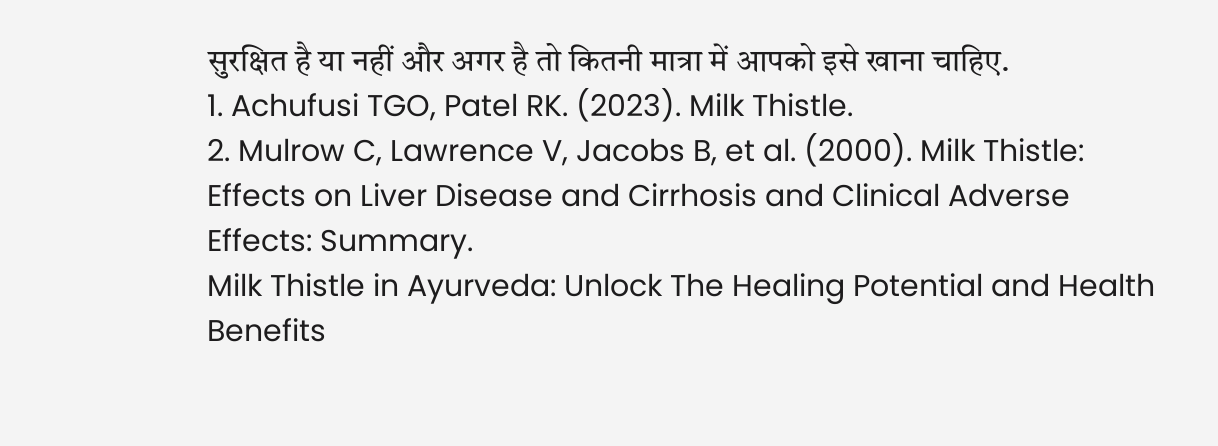सुरक्षित है या नहीं और अगर है तो कितनी मात्रा में आपको इसे खाना चाहिए.
1. Achufusi TGO, Patel RK. (2023). Milk Thistle.
2. Mulrow C, Lawrence V, Jacobs B, et al. (2000). Milk Thistle: Effects on Liver Disease and Cirrhosis and Clinical Adverse Effects: Summary.
Milk Thistle in Ayurveda: Unlock The Healing Potential and Health Benefits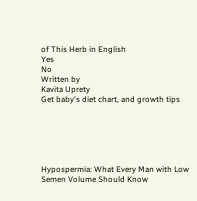of This Herb in English
Yes
No
Written by
Kavita Uprety
Get baby's diet chart, and growth tips






Hypospermia: What Every Man with Low Semen Volume Should Know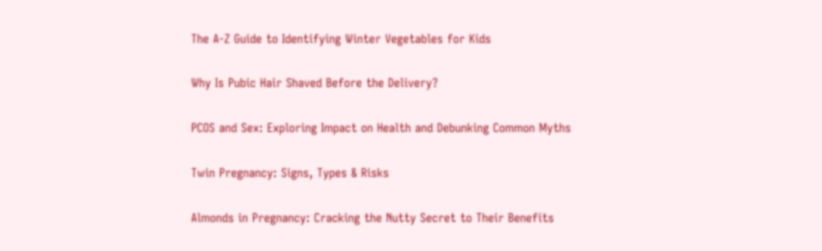The A-Z Guide to Identifying Winter Vegetables for Kids

Why Is Pubic Hair Shaved Before the Delivery?

PCOS and Sex: Exploring Impact on Health and Debunking Common Myths

Twin Pregnancy: Signs, Types & Risks

Almonds in Pregnancy: Cracking the Nutty Secret to Their Benefits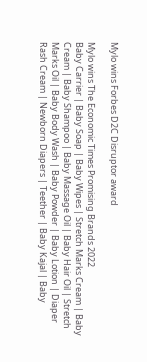Mylo wins Forbes D2C Disruptor award

Mylo wins The Economic Times Promising Brands 2022
Baby Carrier | Baby Soap | Baby Wipes | Stretch Marks Cream | Baby Cream | Baby Shampoo | Baby Massage Oil | Baby Hair Oil | Stretch Marks Oil | Baby Body Wash | Baby Powder | Baby Lotion | Diaper Rash Cream | Newborn Diapers | Teether | Baby Kajal | Baby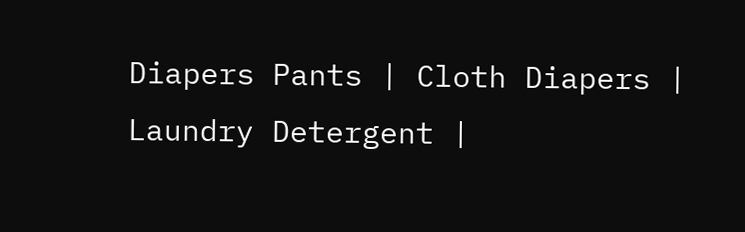Diapers Pants | Cloth Diapers | Laundry Detergent |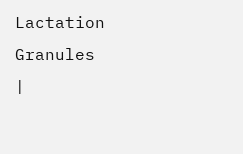Lactation Granules |